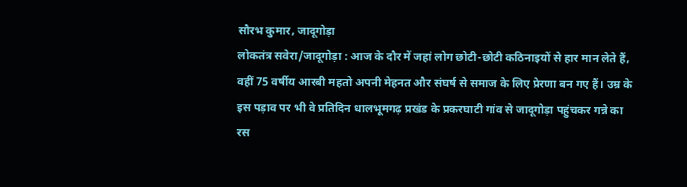सौरभ कुमार, जादूगोड़ा
लोकतंत्र सवेरा/जादूगोड़ा : आज के दौर में जहां लोग छोटी-छोटी कठिनाइयों से हार मान लेते हैं, वहीं 75 वर्षीय आरबी महतो अपनी मेहनत और संघर्ष से समाज के लिए प्रेरणा बन गए हैं। उम्र के इस पड़ाव पर भी वे प्रतिदिन धालभूमगढ़ प्रखंड के प्रकरघाटी गांव से जादूगोड़ा पहुंचकर गन्ने का रस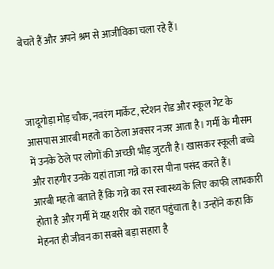बेचते हैं और अपने श्रम से आजीविका चला रहे हैं।



जादूगोड़ा मोड़ चौक, नवरंग मार्केट, स्टेशन रोड और स्कूल गेट के आसपास आरबी महतो का ठेला अक्सर नजर आता है। गर्मी के मौसम में उनके ठेले पर लोगों की अच्छी भीड़ जुटती है। खासकर स्कूली बच्चे और राहगीर उनके यहां ताजा गन्ने का रस पीना पसंद करते हैं।
आरबी महतो बताते हैं कि गन्ने का रस स्वास्थ्य के लिए काफी लाभकारी होता है और गर्मी में यह शरीर को राहत पहुंचाता है। उन्होंने कहा कि मेहनत ही जीवन का सबसे बड़ा सहारा है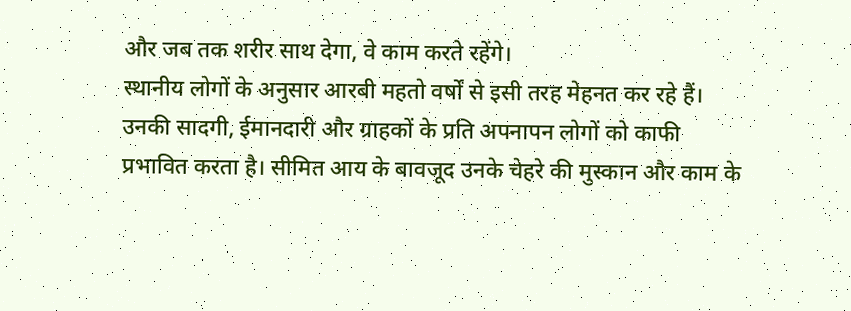और जब तक शरीर साथ देगा, वे काम करते रहेंगे।
स्थानीय लोगों के अनुसार आरबी महतो वर्षों से इसी तरह मेहनत कर रहे हैं। उनकी सादगी, ईमानदारी और ग्राहकों के प्रति अपनापन लोगों को काफी प्रभावित करता है। सीमित आय के बावजूद उनके चेहरे की मुस्कान और काम के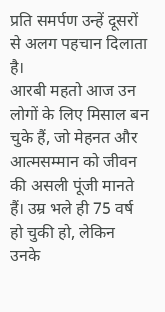प्रति समर्पण उन्हें दूसरों से अलग पहचान दिलाता है।
आरबी महतो आज उन लोगों के लिए मिसाल बन चुके हैं, जो मेहनत और आत्मसम्मान को जीवन की असली पूंजी मानते हैं। उम्र भले ही 75 वर्ष हो चुकी हो, लेकिन उनके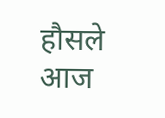हौसले आज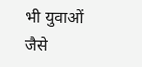भी युवाओं जैसे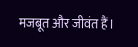मजबूत और जीवंत हैं।